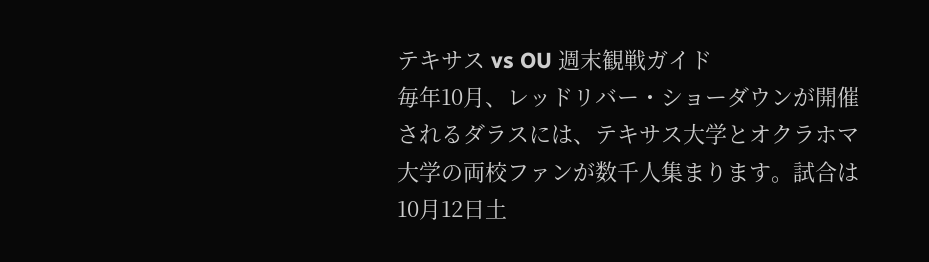テキサス vs OU 週末観戦ガイド
毎年10月、レッドリバー・ショーダウンが開催されるダラスには、テキサス大学とオクラホマ大学の両校ファンが数千人集まります。試合は10月12日土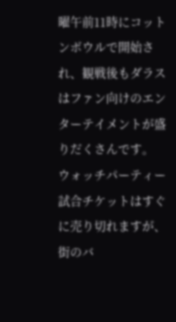曜午前11時にコットンボウルで開始され、観戦後もダラスはファン向けのエンターテイメントが盛りだくさんです。
ウォッチパーティー
試合チケットはすぐに売り切れますが、街のバ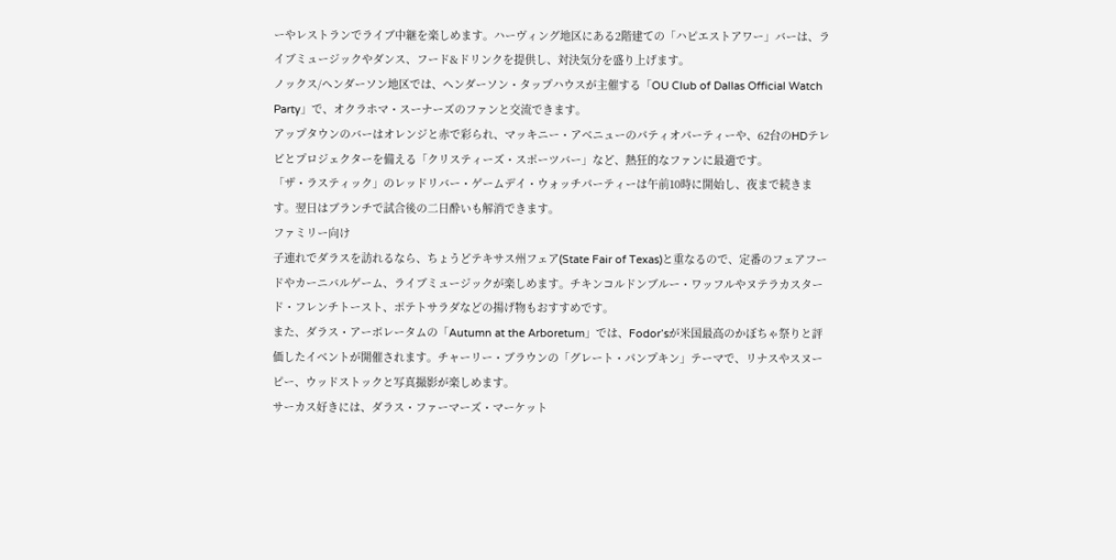ーやレストランでライブ中継を楽しめます。ハーヴィング地区にある2階建ての「ハピエストアワー」バーは、ライブミュージックやダンス、フード&ドリンクを提供し、対決気分を盛り上げます。
ノックス/ヘンダーソン地区では、ヘンダーソン・タップハウスが主催する「OU Club of Dallas Official Watch Party」で、オクラホマ・スーナーズのファンと交流できます。
アップタウンのバーはオレンジと赤で彩られ、マッキニー・アベニューのパティオパーティーや、62台のHDテレビとプロジェクターを備える「クリスティーズ・スポーツバー」など、熱狂的なファンに最適です。
「ザ・ラスティック」のレッドリバー・ゲームデイ・ウォッチパーティーは午前10時に開始し、夜まで続きます。翌日はブランチで試合後の二日酔いも解消できます。
ファミリー向け
子連れでダラスを訪れるなら、ちょうどテキサス州フェア(State Fair of Texas)と重なるので、定番のフェアフードやカーニバルゲーム、ライブミュージックが楽しめます。チキンコルドンブルー・ワッフルやヌテラカスタード・フレンチトースト、ポテトサラダなどの揚げ物もおすすめです。
また、ダラス・アーボレータムの「Autumn at the Arboretum」では、Fodor’sが米国最高のかぼちゃ祭りと評価したイベントが開催されます。チャーリー・ブラウンの「グレート・パンプキン」テーマで、リナスやスヌーピー、ウッドストックと写真撮影が楽しめます。
サーカス好きには、ダラス・ファーマーズ・マーケット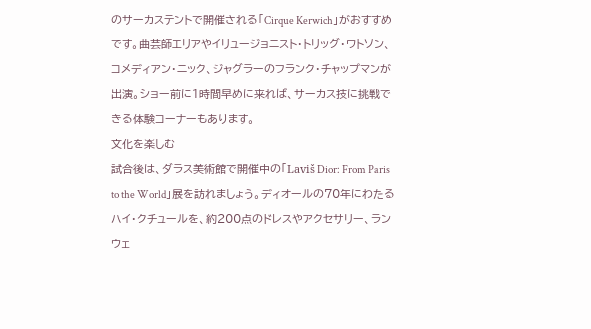のサーカステントで開催される「Cirque Kerwich」がおすすめです。曲芸師エリアやイリュージョニスト・トリッグ・ワトソン、コメディアン・ニック、ジャグラーのフランク・チャップマンが出演。ショー前に1時間早めに来れば、サーカス技に挑戦できる体験コーナーもあります。
文化を楽しむ
試合後は、ダラス美術館で開催中の「Laviš Dior: From Paris to the World」展を訪れましょう。ディオールの70年にわたるハイ・クチュールを、約200点のドレスやアクセサリー、ランウェ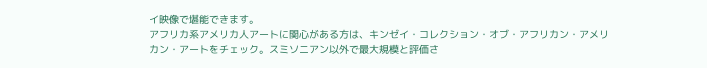イ映像で堪能できます。
アフリカ系アメリカ人アートに関心がある方は、キンゼイ・コレクション・オブ・アフリカン・アメリカン・アートをチェック。スミソニアン以外で最大規模と評価さ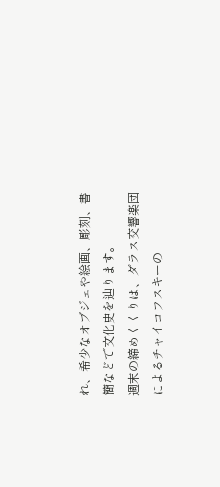れ、希少なオブジェや絵画、彫刻、書簡などで文化史を辿ります。
週末の締めくくりは、ダラス交響楽団によるチャイコフスキーの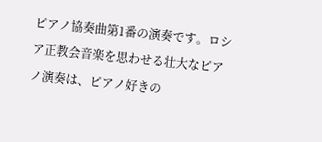ピアノ協奏曲第1番の演奏です。ロシア正教会音楽を思わせる壮大なピアノ演奏は、ピアノ好きの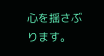心を揺さぶります。